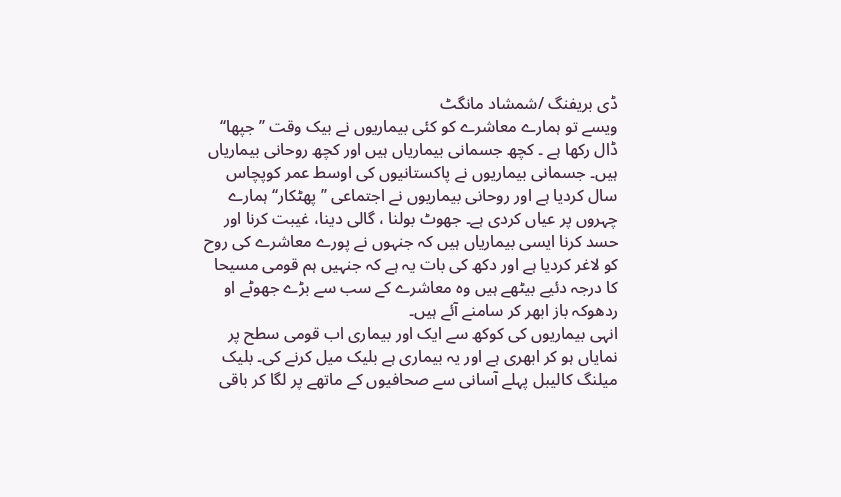ڈی بریفنگ /شمشاد مانگٹ
ویسے تو ہمارے معاشرے کو کئی بیماریوں نے بیک وقت ’’جپھا‘‘ ڈال رکھا ہے ۔ کچھ جسمانی بیماریاں ہیں اور کچھ روحانی بیماریاں ہیں۔ جسمانی بیماریوں نے پاکستانیوں کی اوسط عمر کوپچاس سال کردیا ہے اور روحانی بیماریوں نے اجتماعی ’’پھٹکار‘‘ہمارے چہروں پر عیاں کردی ہے۔ جھوٹ بولنا ، گالی دینا، غیبت کرنا اور حسد کرنا ایسی بیماریاں ہیں کہ جنہوں نے پورے معاشرے کی روح کو لاغر کردیا ہے اور دکھ کی بات یہ ہے کہ جنہیں ہم قومی مسیحا کا درجہ دئیے بیٹھے ہیں وہ معاشرے کے سب سے بڑے جھوٹے او ردھوکہ باز ابھر کر سامنے آئے ہیں۔
انہی بیماریوں کی کوکھ سے ایک اور بیماری اب قومی سطح پر نمایاں ہو کر ابھری ہے اور یہ بیماری ہے بلیک میل کرنے کی۔ بلیک میلنگ کالیبل پہلے آسانی سے صحافیوں کے ماتھے پر لگا کر باقی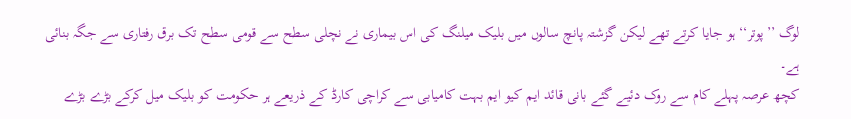لوگ ’’پوتر‘‘ ہو جایا کرتے تھے لیکن گزشتہ پانچ سالوں میں بلیک میلنگ کی اس بیماری نے نچلی سطح سے قومی سطح تک برق رفتاری سے جگہ بنائی ہے۔
کچھ عرصہ پہلے کام سے روک دئیے گئے بانی قائد ایم کیو ایم بہت کامیابی سے کراچی کارڈ کے ذریعے ہر حکومت کو بلیک میل کرکے بڑے بڑے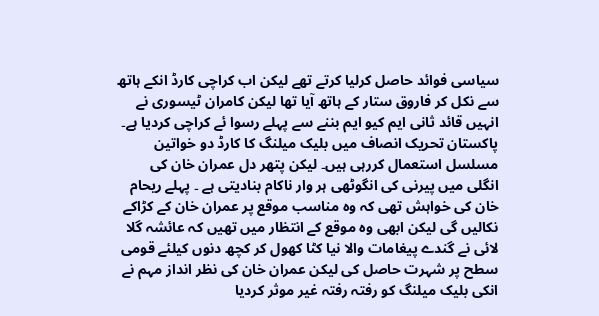سیاسی فوائد حاصل کرلیا کرتے تھے لیکن اب کراچی کارڈ انکے ہاتھ سے نکل کر فاروق ستار کے ہاتھ آیا تھا لیکن کامران ٹیسوری نے انہیں قائد ثانی ایم کیو ایم بننے سے پہلے رسوا ئے کراچی کردیا ہے۔ پاکستان تحریک انصاف میں بلیک میلنگ کا کارڈ دو خواتین مسلسل استعمال کررہی ہیں۔ لیکن پتھر دل عمران خان کی انگلی میں پیرنی کی انگوٹھی ہر وار ناکام بنادیتی ہے ۔ پہلے ریحام خان کی خواہش تھی کہ وہ مناسب موقع پر عمران خان کے کڑاکے نکالیں گی لیکن ابھی وہ موقع کے انتظار میں تھیں کہ عائشہ گلا لائی نے گندے پیغامات والا نیا کٹا کھول کر کچھ دنوں کیلئے قومی سطح پر شہرت حاصل کی لیکن عمران خان کی نظر انداز مہم نے انکی بلیک میلنگ کو رفتہ رفتہ غیر موثر کردیا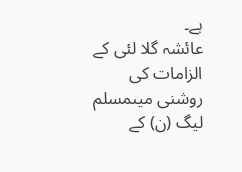ہے۔
عائشہ گلا لئی کے الزامات کی روشنی میںمسلم لیگ (ن) کے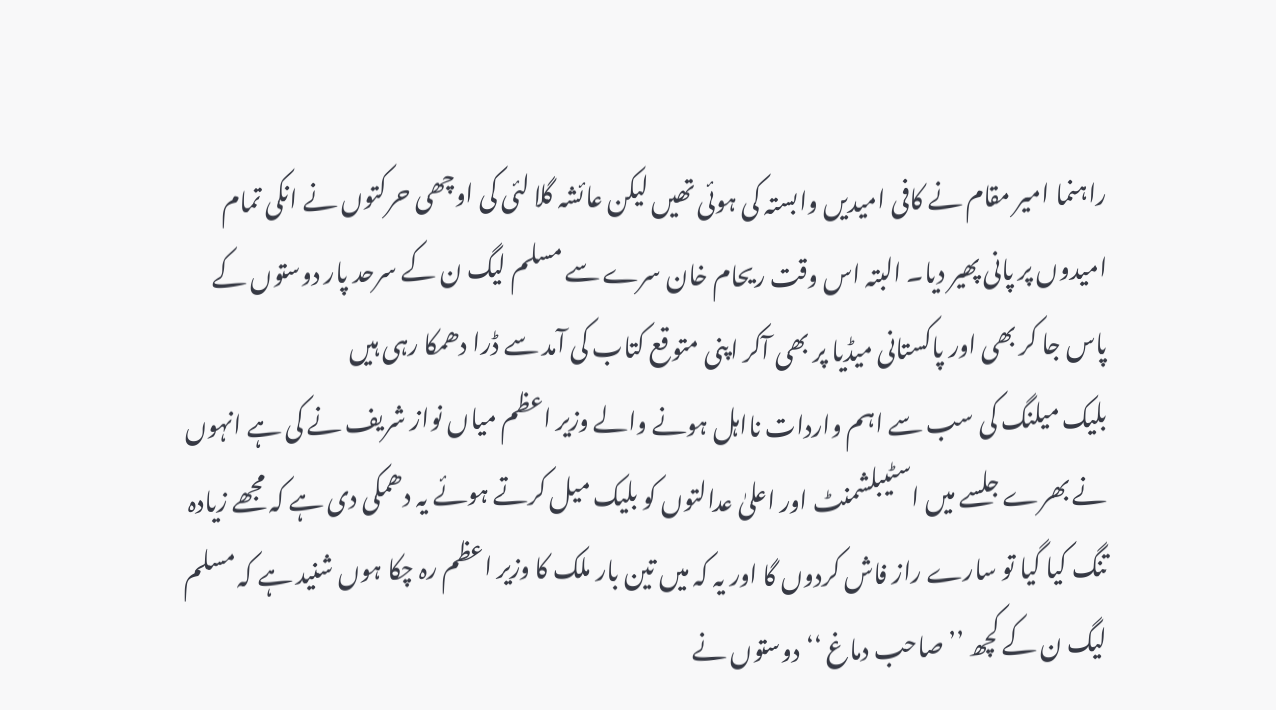راہنما امیر مقام نے کافی امیدیں وابستہ کی ہوئی تھیں لیکن عائشہ گلا لئی کی اوچھی حرکتوں نے انکی تمام امیدوں پر پانی پھیر دیا۔ البتہ اس وقت ریحام خان سرے سے مسلم لیگ ن کے سرحد پار دوستوں کے پاس جا کر بھی اور پاکستانی میڈیا پر بھی آکر اپنی متوقع کتاب کی آمد سے ڈرا دھمکا رہی ہیں
بلیک میلنگ کی سب سے اہم واردات نااہل ہونے والے وزیر اعظم میاں نواز شریف نے کی ہے انہوں نے بھرے جلسے میں اسٹیبلشمنٹ اور اعلیٰ عدالتوں کو بلیک میل کرتے ہوئے یہ دھمکی دی ہے کہ مجھے زیادہ تنگ کیا گیا تو سارے راز فاش کردوں گا اور یہ کہ میں تین بار ملک کا وزیر اعظم رہ چکا ہوں شنید ہے کہ مسلم لیگ ن کے کچھ ’’صاحب دماغ ‘‘دوستوں نے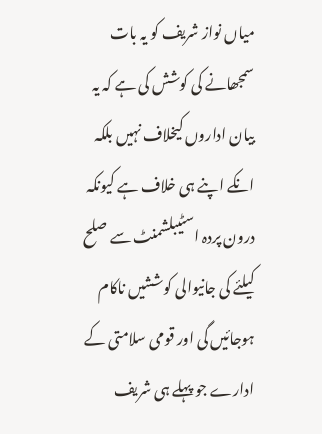میاں نواز شریف کو یہ بات سمجھانے کی کوشش کی ہے کہ یہ بیان اداروں کیخلاف نہیں بلکہ انکے اپنے ہی خلاف ہے کیونکہ درون پردہ اسٹیبلشمنٹ سے صلح کیلئے کی جانیوالی کوششیں ناکام ہوجائیں گی اور قومی سلامتی کے ادارے جو پہلے ہی شریف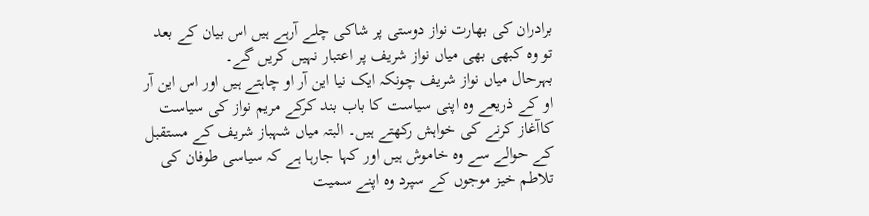برادران کی بھارت نواز دوستی پر شاکی چلے آرہے ہیں اس بیان کے بعد تو وہ کبھی بھی میاں نواز شریف پر اعتبار نہیں کریں گے۔
بہرحال میاں نواز شریف چونکہ ایک نیا این آر او چاہتے ہیں اور اس این آر او کے ذریعے وہ اپنی سیاست کا باب بند کرکے مریم نواز کی سیاست کاآغاز کرنے کی خواہش رکھتے ہیں۔ البتہ میاں شہباز شریف کے مستقبل کے حوالے سے وہ خاموش ہیں اور کہا جارہا ہے کہ سیاسی طوفان کی تلاطم خیز موجوں کے سپرد وہ اپنے سمیت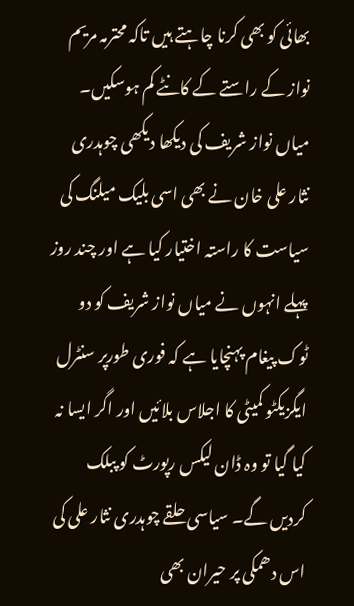بھائی کو بھی کرنا چاہتے ہیں تاکہ محترمہ مریم نواز کے راستے کے کانٹے کم ہوسکیں۔ میاں نواز شریف کی دیکھا دیکھی چوہدری نثار علی خان نے بھی اسی بلیک میلنگ کی سیاست کا راستہ اختیار کیا ہے اور چند روز پہلے انہوں نے میاں نواز شریف کو دو ٹوک پیغام پہنچایا ہے کہ فوری طورپر سنٹرل ایگزیکٹو کمیٹی کا اجلاس بلائیں اور اگر ایسا نہ کیا گیا تو وہ ڈان لیکس رپورٹ کو پبلک کردیں گے۔ سیاسی حلقے چوہدری نثار علی کی اس دھمکی پر حیران بھی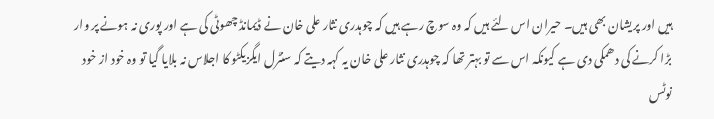ہیں اور پریشان بھی ہیں۔ حیران اس لئے ہیں کہ وہ سوچ رہے ہیں کہ چوہدری نثار علی خان نے ڈیمانڈ چھوٹی کی ہے اور پوری نہ ہونے پر وار بڑا کرنے کی دھمکی دی ہے کیونکہ اس سے تو بہتر تھا کہ چوہدری نثار علی خان یہ کہہ دیتے کہ سنٹرل ایگزیکٹو کا اجلاس نہ بلایا گیا تو وہ خود از خود نوٹس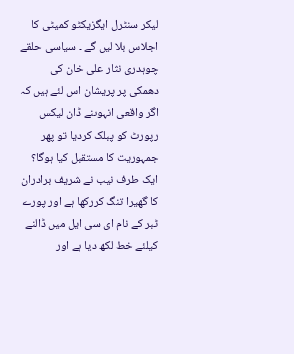لیکر سنٹرل ایگزیکٹو کمیٹی کا اجلاس بلا لیں گے ۔ سیاسی حلقے چوہدری نثار علی خان کی دھمکی پر پریشان اس لئے ہیں کہ اگر واقعی انہوںنے ڈان لیکس رپورٹ کو پبلک کردیا تو پھر جمہوریت کا مستقبل کیا ہوگا؟
ایک طرف نیب نے شریف برادران کا گھیرا تنگ کررکھا ہے اور پورے ٹبر کے نام ای سی ایل میں ڈالنے کیلئے خط لکھ دیا ہے اور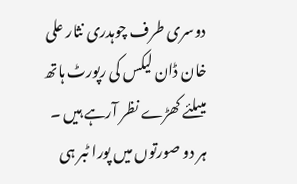دوسری طرف چوہدری نثار علی خان ڈان لیکس کی رپورٹ ہاتھ میںلئے کھڑے نظر آرہے ہیں ۔ ہر دو صورتوں میں پورا ٹبر ہی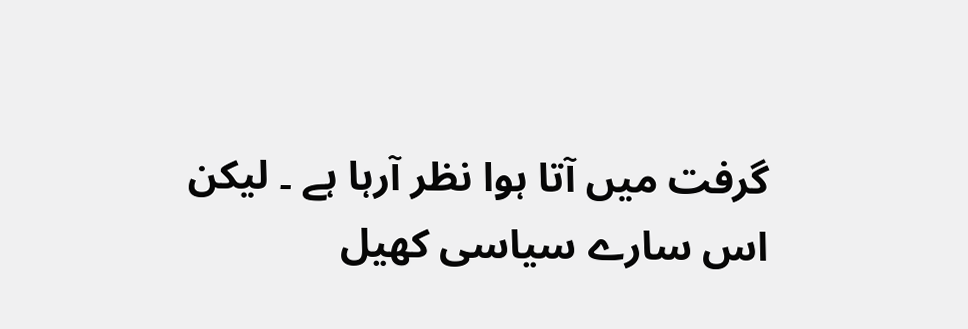گرفت میں آتا ہوا نظر آرہا ہے ۔ لیکن اس سارے سیاسی کھیل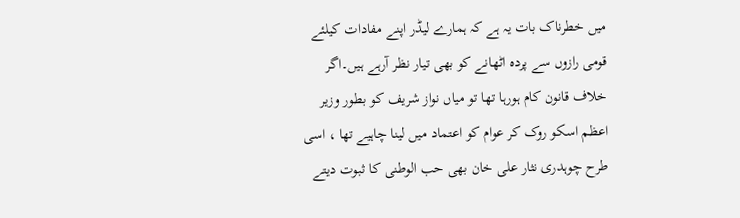میں خطرناک بات یہ ہے کہ ہمارے لیڈر اپنے مفادات کیلئے قومی رازوں سے پردہ اٹھانے کو بھی تیار نظر آرہے ہیں۔اگر خلاف قانون کام ہورہا تھا تو میاں نواز شریف کو بطور وزیر اعظم اسکو روک کر عوام کو اعتماد میں لینا چاہیے تھا ، اسی طرح چوہدری نثار علی خان بھی حب الوطنی کا ثبوت دیتے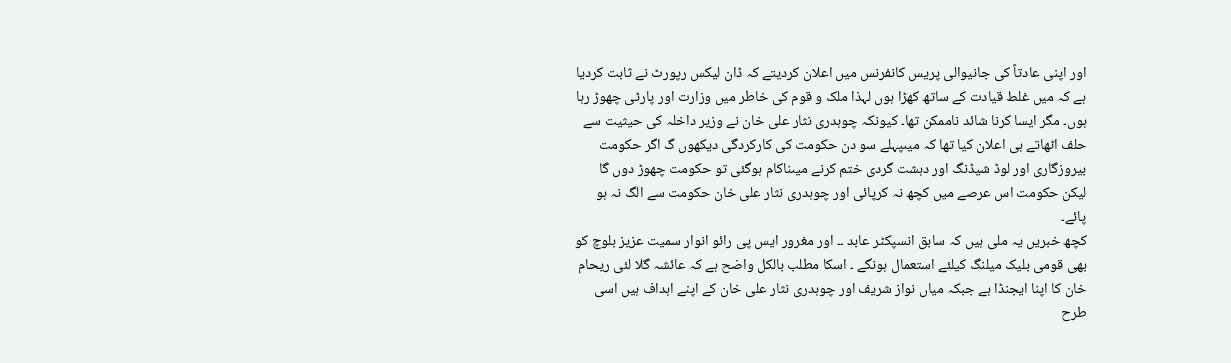اور اپنی عادتاً کی جانیوالی پریس کانفرنس میں اعلان کردیتے کہ ڈان لیکس رپورٹ نے ثابت کردیا ہے کہ میں غلط قیادت کے ساتھ کھڑا ہوں لہذا ملک و قوم کی خاطر میں وزارت اور پارٹی چھوڑ رہا ہوں۔ مگر ایسا کرنا شائد ناممکن تھا۔ کیونکہ چوہدری نثار علی خان نے وزیر داخلہ کی حیثیت سے حلف اٹھاتے ہی اعلان کیا تھا کہ میںپہلے سو دن حکومت کی کارکردگی دیکھوں گ اگر حکومت بیروزگاری اور لوڈ شیڈنگ اور دہشت گردی ختم کرنے میںناکام ہوگئی تو حکومت چھوڑ دوں گا لیکن حکومت اس عرصے میں کچھ نہ کرپائی اور چوہدری نثار علی خان حکومت سے الگ نہ ہو پائے۔
کچھ خبریں یہ ملی ہیں کہ سابق انسپکٹر عابد ۔۔ اور مغرور ایس پی رائو انوار سمیت عزیز بلوچ کو بھی قومی بلیک میلنگ کیلئے استعمال ہونگے ۔ اسکا مطلب بالکل واضح ہے کہ عائشہ گلا لئی ریحام خان کا اپنا ایجنڈا ہے جبکہ میاں نواز شریف اور چوہدری نثار علی خان کے اپنے اہداف ہیں اسی طرح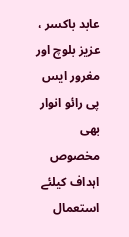عابد باکسر ، عزیز بلوچ اور مغرور ایس پی رائو انوار بھی مخصوص اہداف کیلئے استعمال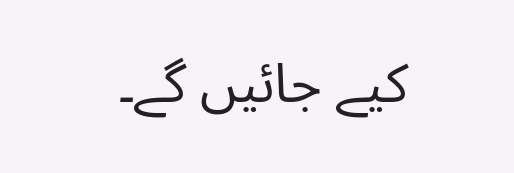کیے جائیں گے۔